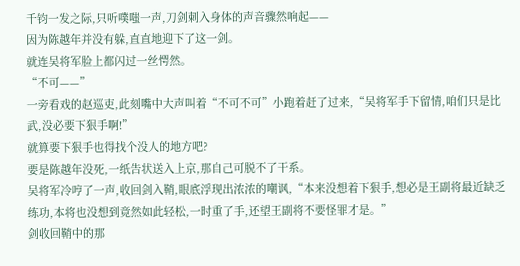千钧一发之际,只听噗嗤一声,刀剑刺入身体的声音骤然响起——
因为陈越年并没有躲,直直地迎下了这一剑。
就连吴将军脸上都闪过一丝愕然。
“不可——”
一旁看戏的赵巡吏,此刻嘴中大声叫着“不可不可”小跑着赶了过来,“吴将军手下留情,咱们只是比武,没必要下狠手啊!”
就算要下狠手也得找个没人的地方吧?
要是陈越年没死,一纸告状送入上京,那自己可脱不了干系。
吴将军冷哼了一声,收回剑入鞘,眼底浮现出浓浓的嘲讽,“本来没想着下狠手,想必是王副将最近缺乏练功,本将也没想到竟然如此轻松,一时重了手,还望王副将不要怪罪才是。”
剑收回鞘中的那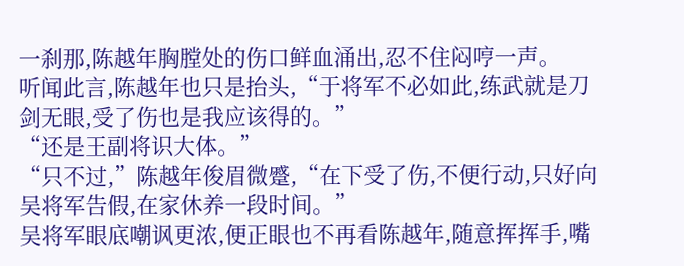一刹那,陈越年胸膛处的伤口鲜血涌出,忍不住闷哼一声。
听闻此言,陈越年也只是抬头,“于将军不必如此,练武就是刀剑无眼,受了伤也是我应该得的。”
“还是王副将识大体。”
“只不过,”陈越年俊眉微蹙,“在下受了伤,不便行动,只好向吴将军告假,在家休养一段时间。”
吴将军眼底嘲讽更浓,便正眼也不再看陈越年,随意挥挥手,嘴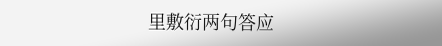里敷衍两句答应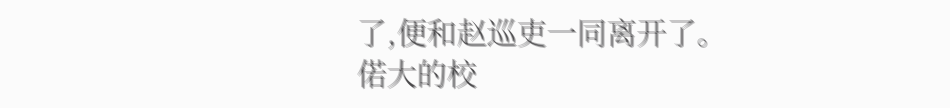了,便和赵巡吏一同离开了。
偌大的校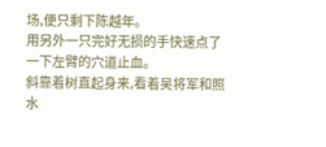场,便只剩下陈越年。
用另外一只完好无损的手快速点了一下左臂的穴道止血。
斜靠着树直起身来,看着吴将军和照水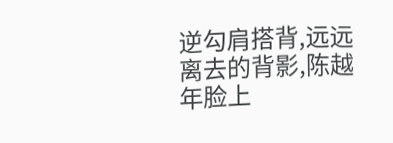逆勾肩搭背,远远离去的背影,陈越年脸上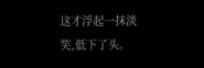这才浮起一抹淡笑,低下了头。